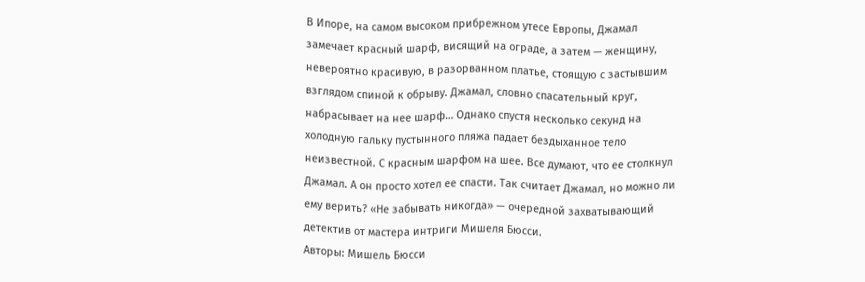В Ипоре, на самом высоком прибрежном утесе Европы, Джамал замечает красный шарф, висящий на ограде, а затем — женщину, невероятно красивую, в разорванном платье, стоящую с застывшим взглядом спиной к обрыву. Джамал, словно спасательный круг, набрасывает на нее шарф… Однако спустя несколько секунд на холодную гальку пустынного пляжа падает бездыханное тело неизвестной. С красным шарфом на шее. Все думают, что ее столкнул Джамал. А он просто хотел ее спасти. Так считает Джамал, но можно ли ему верить? «Не забывать никогда» — очередной захватывающий детектив от мастера интриги Мишеля Бюсси.
Авторы: Мишель Бюсси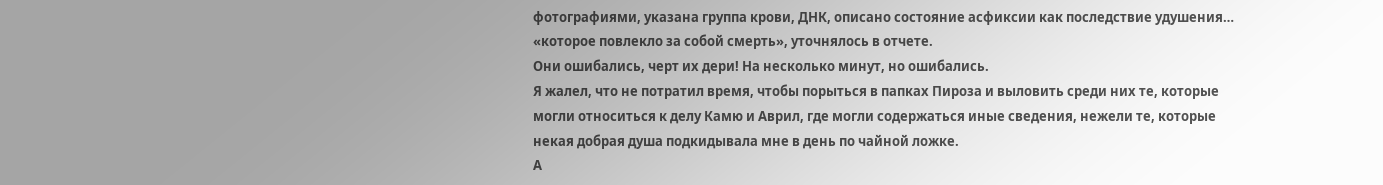фотографиями, указана группа крови, ДНК, описано состояние асфиксии как последствие удушения… «которое повлекло за собой смерть», уточнялось в отчете.
Они ошибались, черт их дери! На несколько минут, но ошибались.
Я жалел, что не потратил время, чтобы порыться в папках Пироза и выловить среди них те, которые могли относиться к делу Камю и Аврил, где могли содержаться иные сведения, нежели те, которые некая добрая душа подкидывала мне в день по чайной ложке.
А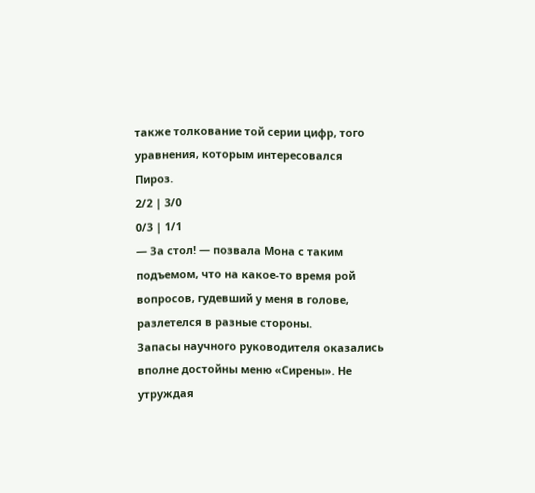также толкование той серии цифр, того уравнения, которым интересовался Пироз.
2/2 | 3/0
0/3 | 1/1
— За стол! — позвала Мона с таким подъемом, что на какое-то время рой вопросов, гудевший у меня в голове, разлетелся в разные стороны.
Запасы научного руководителя оказались вполне достойны меню «Сирены». Не утруждая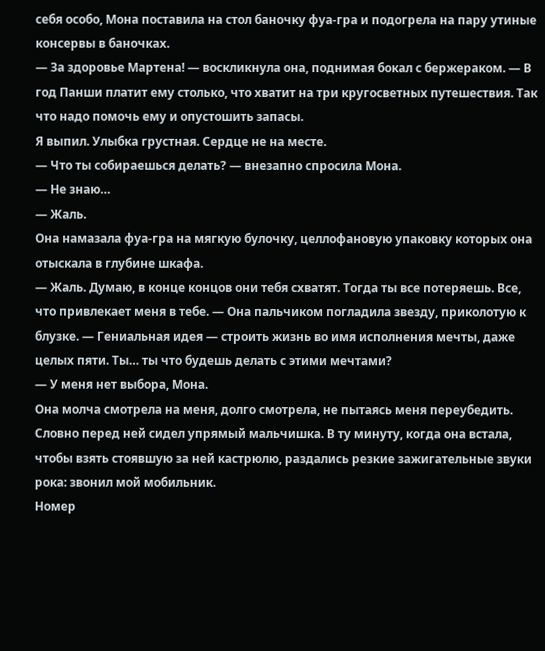себя особо, Мона поставила на стол баночку фуа-гра и подогрела на пару утиные консервы в баночках.
— За здоровье Мартена! — воскликнула она, поднимая бокал с бержераком. — В год Панши платит ему столько, что хватит на три кругосветных путешествия. Так что надо помочь ему и опустошить запасы.
Я выпил. Улыбка грустная. Сердце не на месте.
— Что ты собираешься делать? — внезапно спросила Мона.
— Не знаю…
— Жаль.
Она намазала фуа-гра на мягкую булочку, целлофановую упаковку которых она отыскала в глубине шкафа.
— Жаль. Думаю, в конце концов они тебя схватят. Тогда ты все потеряешь. Все, что привлекает меня в тебе. — Она пальчиком погладила звезду, приколотую к блузке. — Гениальная идея — строить жизнь во имя исполнения мечты, даже целых пяти. Ты… ты что будешь делать с этими мечтами?
— У меня нет выбора, Мона.
Она молча смотрела на меня, долго смотрела, не пытаясь меня переубедить. Словно перед ней сидел упрямый мальчишка. В ту минуту, когда она встала, чтобы взять стоявшую за ней кастрюлю, раздались резкие зажигательные звуки рока: звонил мой мобильник.
Номер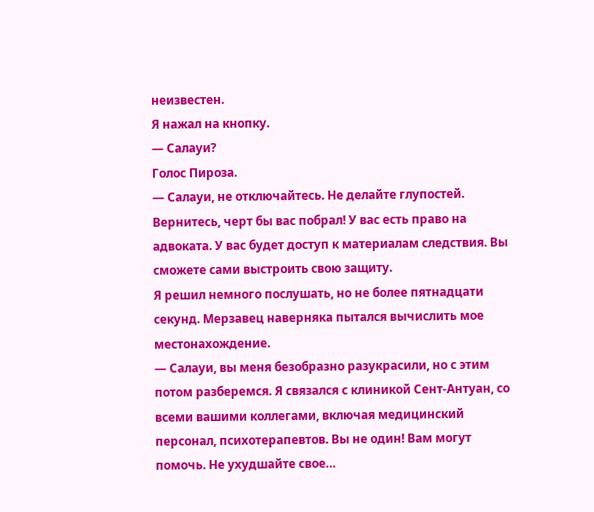неизвестен.
Я нажал на кнопку.
— Салауи?
Голос Пироза.
— Салауи, не отключайтесь. Не делайте глупостей. Вернитесь, черт бы вас побрал! У вас есть право на адвоката. У вас будет доступ к материалам следствия. Вы сможете сами выстроить свою защиту.
Я решил немного послушать, но не более пятнадцати секунд. Мерзавец наверняка пытался вычислить мое местонахождение.
— Салауи, вы меня безобразно разукрасили, но с этим потом разберемся. Я связался с клиникой Сент-Антуан, со всеми вашими коллегами, включая медицинский персонал, психотерапевтов. Вы не один! Вам могут помочь. Не ухудшайте свое…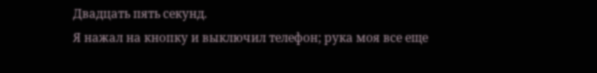Двадцать пять секунд.
Я нажал на кнопку и выключил телефон; рука моя все еще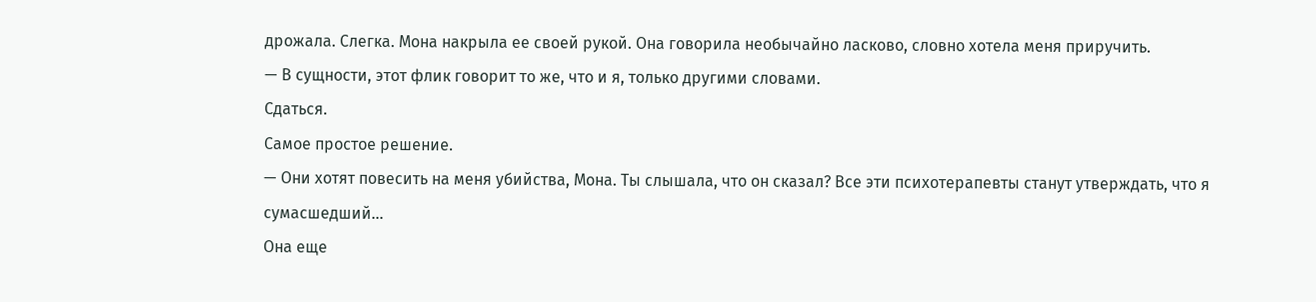дрожала. Слегка. Мона накрыла ее своей рукой. Она говорила необычайно ласково, словно хотела меня приручить.
— В сущности, этот флик говорит то же, что и я, только другими словами.
Сдаться.
Самое простое решение.
— Они хотят повесить на меня убийства, Мона. Ты слышала, что он сказал? Все эти психотерапевты станут утверждать, что я сумасшедший…
Она еще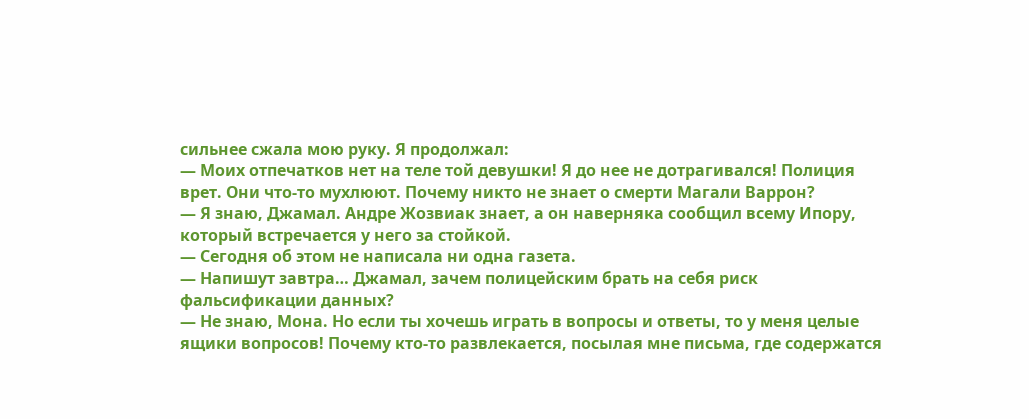сильнее сжала мою руку. Я продолжал:
— Моих отпечатков нет на теле той девушки! Я до нее не дотрагивался! Полиция врет. Они что-то мухлюют. Почему никто не знает о смерти Магали Варрон?
— Я знаю, Джамал. Андре Жозвиак знает, а он наверняка сообщил всему Ипору, который встречается у него за стойкой.
— Сегодня об этом не написала ни одна газета.
— Напишут завтра… Джамал, зачем полицейским брать на себя риск фальсификации данных?
— Не знаю, Мона. Но если ты хочешь играть в вопросы и ответы, то у меня целые ящики вопросов! Почему кто-то развлекается, посылая мне письма, где содержатся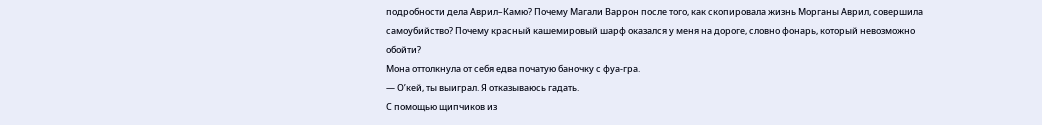подробности дела Аврил–Камю? Почему Магали Варрон после того, как скопировала жизнь Морганы Аврил, совершила самоубийство? Почему красный кашемировый шарф оказался у меня на дороге, словно фонарь, который невозможно обойти?
Мона оттолкнула от себя едва початую баночку с фуа-гра.
— О’кей, ты выиграл. Я отказываюсь гадать.
С помощью щипчиков из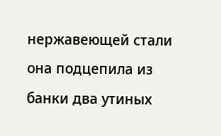нержавеющей стали она подцепила из банки два утиных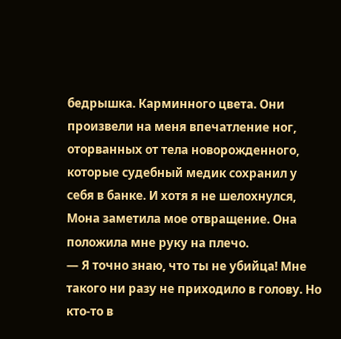бедрышка. Карминного цвета. Они произвели на меня впечатление ног, оторванных от тела новорожденного, которые судебный медик сохранил у себя в банке. И хотя я не шелохнулся, Мона заметила мое отвращение. Она положила мне руку на плечо.
— Я точно знаю, что ты не убийца! Мне такого ни разу не приходило в голову. Но кто-то в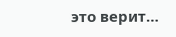это верит…